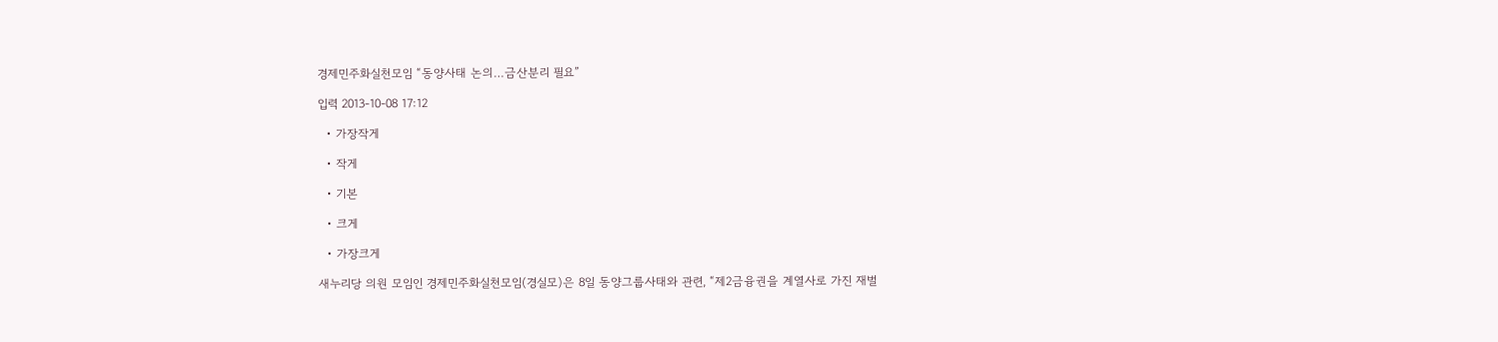경제민주화실천모임 “동양사태 논의…금산분리 필요”

입력 2013-10-08 17:12

  • 가장작게

  • 작게

  • 기본

  • 크게

  • 가장크게

새누리당 의원 모임인 경제민주화실천모임(경실모)은 8일 동양그룹사태와 관련, “제2금융권을 계열사로 가진 재벌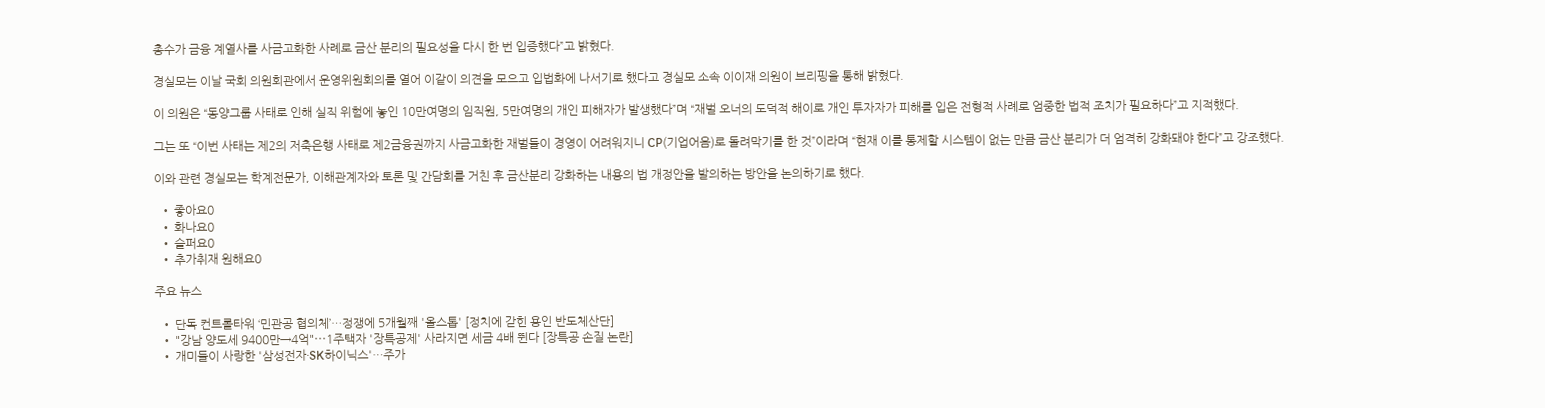총수가 금융 계열사를 사금고화한 사례로 금산 분리의 필요성을 다시 한 번 입증했다”고 밝혔다.

경실모는 이날 국회 의원회관에서 운영위원회의를 열어 이같이 의견을 모으고 입법화에 나서기로 했다고 경실모 소속 이이재 의원이 브리핑을 통해 밝혔다.

이 의원은 “동양그룹 사태로 인해 실직 위험에 놓인 10만여명의 임직원, 5만여명의 개인 피해자가 발생했다”며 “재벌 오너의 도덕적 해이로 개인 투자자가 피해를 입은 전형적 사례로 엄중한 법적 조치가 필요하다”고 지적했다.

그는 또 “이번 사태는 제2의 저축은행 사태로 제2금융권까지 사금고화한 재벌들이 경영이 어려워지니 CP(기업어음)로 돌려막기를 한 것”이라며 “현재 이를 통제할 시스템이 없는 만큼 금산 분리가 더 엄격히 강화돼야 한다”고 강조했다.

이와 관련 경실모는 학계전문가, 이해관계자와 토론 및 간담회를 거친 후 금산분리 강화하는 내용의 법 개정안을 발의하는 방안을 논의하기로 했다.

  • 좋아요0
  • 화나요0
  • 슬퍼요0
  • 추가취재 원해요0

주요 뉴스

  • 단독 컨트롤타워 ‘민관공 협의체’…정쟁에 5개월째 '올스톱' [정치에 갇힌 용인 반도체산단]
  • "강남 양도세 9400만→4억"⋯1주택자 '장특공제' 사라지면 세금 4배 뛴다 [장특공 손질 논란]
  • 개미들이 사랑한 '삼성전자·SK하이닉스'…주가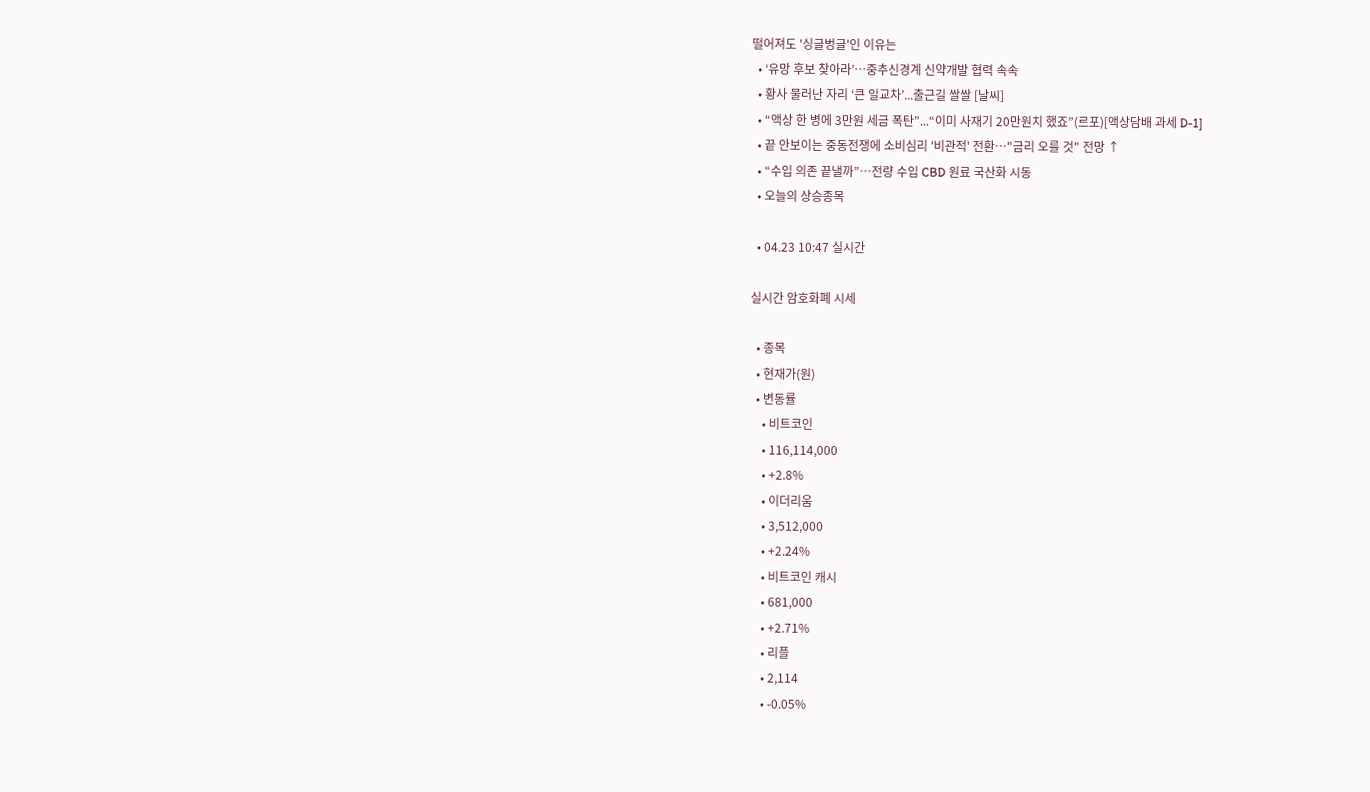떨어져도 '싱글벙글'인 이유는
  • ‘유망 후보 찾아라’…중추신경계 신약개발 협력 속속
  • 황사 물러난 자리 ‘큰 일교차’...출근길 쌀쌀 [날씨]
  • “액상 한 병에 3만원 세금 폭탄”...“이미 사재기 20만원치 했죠”(르포)[액상담배 과세 D-1]
  • 끝 안보이는 중동전쟁에 소비심리 '비관적' 전환…"금리 오를 것" 전망 ↑
  • “수입 의존 끝낼까”…전량 수입 CBD 원료 국산화 시동
  • 오늘의 상승종목

  • 04.23 10:47 실시간

실시간 암호화폐 시세

  • 종목
  • 현재가(원)
  • 변동률
    • 비트코인
    • 116,114,000
    • +2.8%
    • 이더리움
    • 3,512,000
    • +2.24%
    • 비트코인 캐시
    • 681,000
    • +2.71%
    • 리플
    • 2,114
    • -0.05%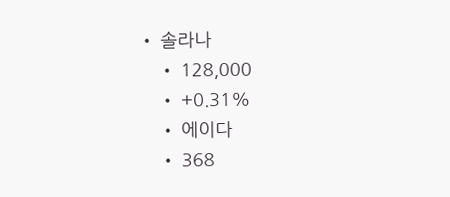• 솔라나
    • 128,000
    • +0.31%
    • 에이다
    • 368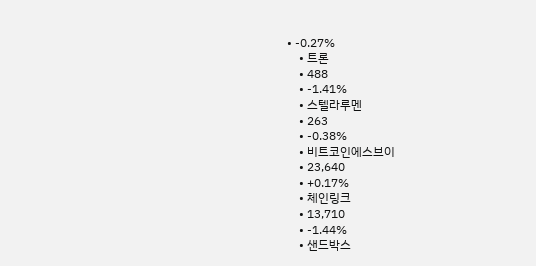• -0.27%
    • 트론
    • 488
    • -1.41%
    • 스텔라루멘
    • 263
    • -0.38%
    • 비트코인에스브이
    • 23,640
    • +0.17%
    • 체인링크
    • 13,710
    • -1.44%
    • 샌드박스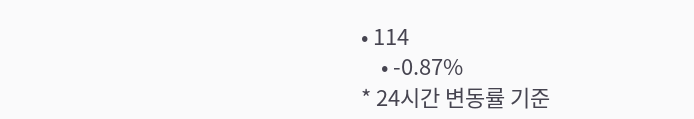• 114
    • -0.87%
* 24시간 변동률 기준